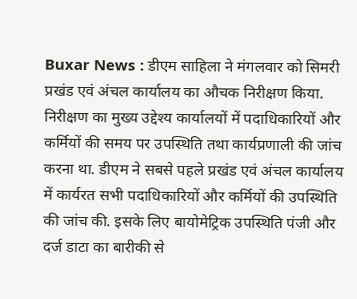Buxar News : डीएम साहिला ने मंगलवार को सिमरी प्रखंड एवं अंचल कार्यालय का औचक निरीक्षण किया. निरीक्षण का मुख्य उद्देश्य कार्यालयों में पदाधिकारियों और कर्मियों की समय पर उपस्थिति तथा कार्यप्रणाली की जांच करना था. डीएम ने सबसे पहले प्रखंड एवं अंचल कार्यालय में कार्यरत सभी पदाधिकारियों और कर्मियों की उपस्थिति की जांच की. इसके लिए बायोमेट्रिक उपस्थिति पंजी और दर्ज डाटा का बारीकी से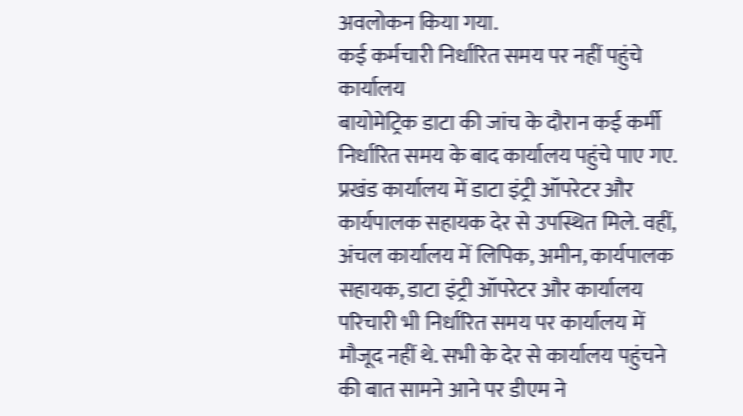अवलोकन किया गया.
कई कर्मचारी निर्धारित समय पर नहीं पहुंचे कार्यालय
बायोमेट्रिक डाटा की जांच के दौरान कई कर्मी निर्धारित समय के बाद कार्यालय पहुंचे पाए गए. प्रखंड कार्यालय में डाटा इंट्री ऑपरेटर और कार्यपालक सहायक देर से उपस्थित मिले. वहीं, अंचल कार्यालय में लिपिक, अमीन, कार्यपालक सहायक, डाटा इंट्री ऑपरेटर और कार्यालय परिचारी भी निर्धारित समय पर कार्यालय में मौजूद नहीं थे. सभी के देर से कार्यालय पहुंचने की बात सामने आने पर डीएम ने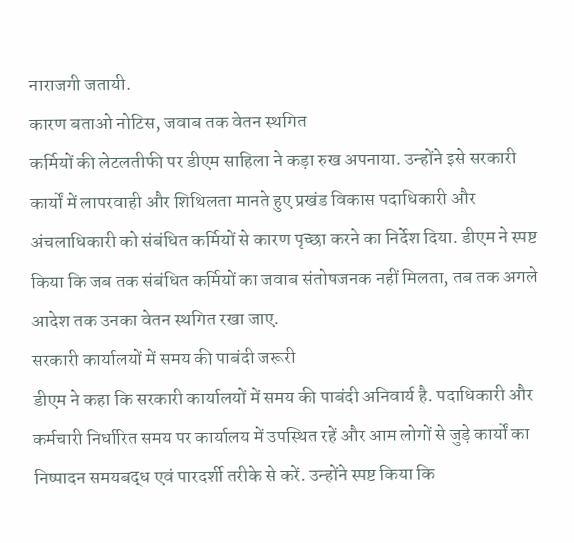नाराजगी जतायी.
कारण बताओ नोटिस, जवाब तक वेतन स्थगित
कर्मियों की लेटलतीफी पर डीएम साहिला ने कड़ा रुख अपनाया. उन्होंने इसे सरकारी कार्यों में लापरवाही और शिथिलता मानते हुए प्रखंड विकास पदाधिकारी और अंचलाधिकारी को संबंधित कर्मियों से कारण पृच्छा करने का निर्देश दिया. डीएम ने स्पष्ट किया कि जब तक संबंधित कर्मियों का जवाब संतोषजनक नहीं मिलता, तब तक अगले आदेश तक उनका वेतन स्थगित रखा जाए.
सरकारी कार्यालयों में समय की पाबंदी जरूरी
डीएम ने कहा कि सरकारी कार्यालयों में समय की पाबंदी अनिवार्य है. पदाधिकारी और कर्मचारी निर्धारित समय पर कार्यालय में उपस्थित रहें और आम लोगों से जुड़े कार्यों का निष्पादन समयबद्ध एवं पारदर्शी तरीके से करें. उन्होंने स्पष्ट किया कि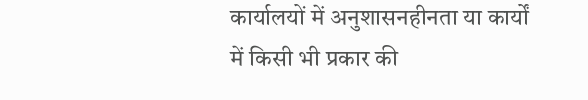कार्यालयों में अनुशासनहीनता या कार्यों में किसी भी प्रकार की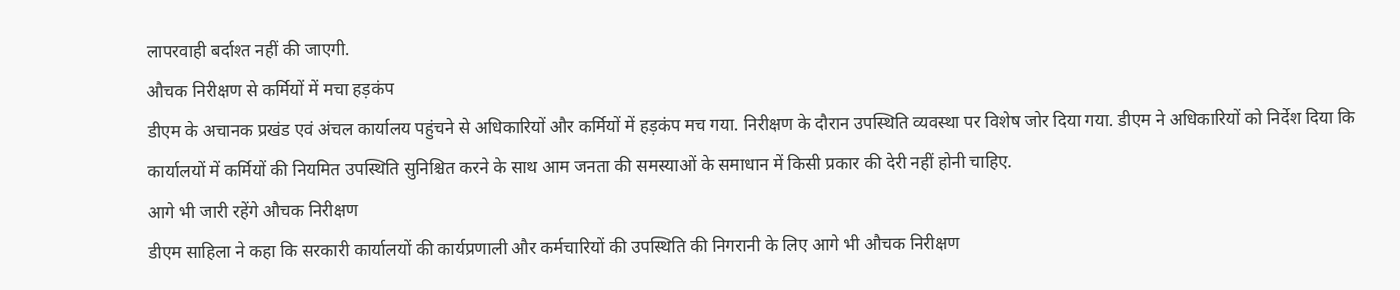लापरवाही बर्दाश्त नहीं की जाएगी.
औचक निरीक्षण से कर्मियों में मचा हड़कंप
डीएम के अचानक प्रखंड एवं अंचल कार्यालय पहुंचने से अधिकारियों और कर्मियों में हड़कंप मच गया. निरीक्षण के दौरान उपस्थिति व्यवस्था पर विशेष जोर दिया गया. डीएम ने अधिकारियों को निर्देश दिया कि कार्यालयों में कर्मियों की नियमित उपस्थिति सुनिश्चित करने के साथ आम जनता की समस्याओं के समाधान में किसी प्रकार की देरी नहीं होनी चाहिए.
आगे भी जारी रहेंगे औचक निरीक्षण
डीएम साहिला ने कहा कि सरकारी कार्यालयों की कार्यप्रणाली और कर्मचारियों की उपस्थिति की निगरानी के लिए आगे भी औचक निरीक्षण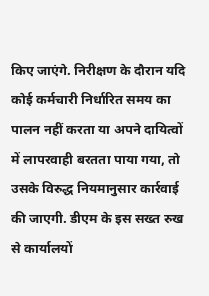किए जाएंगे. निरीक्षण के दौरान यदि कोई कर्मचारी निर्धारित समय का पालन नहीं करता या अपने दायित्वों में लापरवाही बरतता पाया गया, तो उसके विरुद्ध नियमानुसार कार्रवाई की जाएगी. डीएम के इस सख्त रुख से कार्यालयों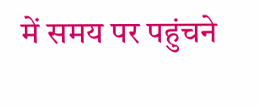में समय पर पहुंचने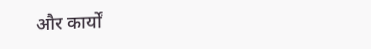और कार्यों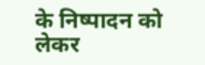के निष्पादन को लेकर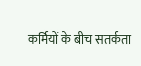कर्मियों के बीच सतर्कता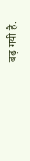बढ़ गयी है.